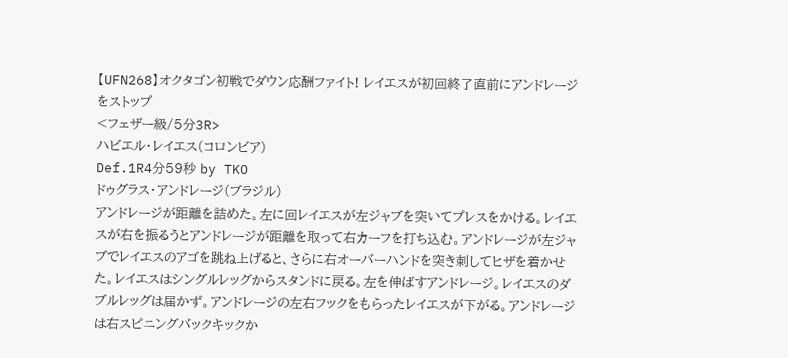【UFN268】オクタゴン初戦でダウン応酬ファイト! レイエスが初回終了直前にアンドレージをストップ
<フェザー級/5分3R>
ハビエル・レイエス(コロンビア)
Def.1R4分59秒 by TKO
ドゥグラス・アンドレージ(ブラジル)
アンドレージが距離を詰めた。左に回レイエスが左ジャブを突いてプレスをかける。レイエスが右を振るうとアンドレージが距離を取って右カーフを打ち込む。アンドレージが左ジャブでレイエスのアゴを跳ね上げると、さらに右オーバーハンドを突き刺してヒザを着かせた。レイエスはシングルレッグからスタンドに戻る。左を伸ばすアンドレージ。レイエスのダブルレッグは届かず。アンドレージの左右フックをもらったレイエスが下がる。アンドレージは右スピニングバックキックか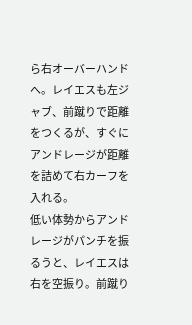ら右オーバーハンドへ。レイエスも左ジャブ、前蹴りで距離をつくるが、すぐにアンドレージが距離を詰めて右カーフを入れる。
低い体勢からアンドレージがパンチを振るうと、レイエスは右を空振り。前蹴り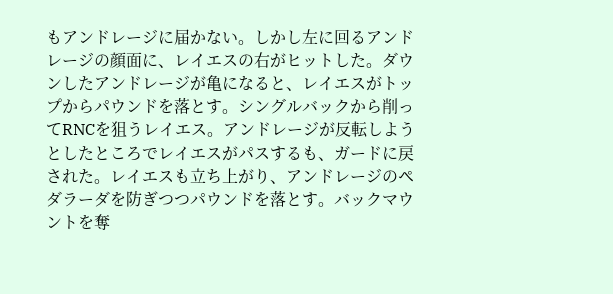もアンドレージに届かない。しかし左に回るアンドレージの顔面に、レイエスの右がヒットした。ダウンしたアンドレージが亀になると、レイエスがトップからパウンドを落とす。シングルバックから削ってRNCを狙うレイエス。アンドレージが反転しようとしたところでレイエスがパスするも、ガードに戻された。レイエスも立ち上がり、アンドレージのペダラーダを防ぎつつパウンドを落とす。バックマウントを奪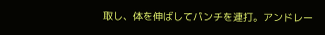取し、体を伸ばしてパンチを連打。アンドレー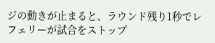ジの動きが止まると、ラウンド残り1秒でレフェリーが試合をストップ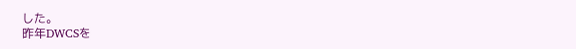した。
昨年DWCSを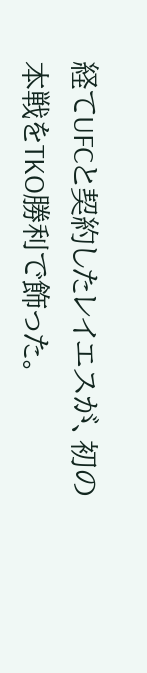経てUFCと契約したレイエスが、初の本戦をTKO勝利で飾った。